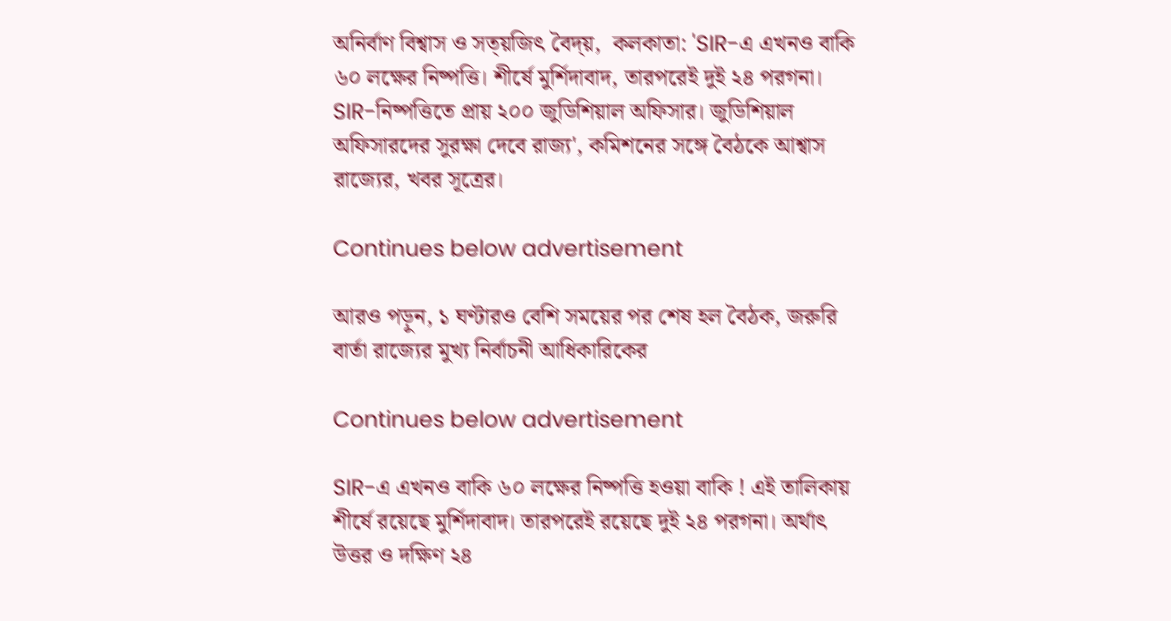অনির্বাণ বিশ্বাস ও সত্য়জিৎ বৈদ্য়,  কলকাতা: 'SIR-এ এখনও বাকি ৬০ লক্ষের নিষ্পত্তি। শীর্ষে মুর্শিদাবাদ, তারপরেই দুই ২৪ পরগনা। SIR-নিষ্পত্তিতে প্রায় ২০০ জুডিশিয়াল অফিসার। জুডিশিয়াল অফিসারদের সুরক্ষা দেবে রাজ্য', কমিশনের সঙ্গে বৈঠকে আশ্বাস রাজ্যের, খবর সূত্রের।

Continues below advertisement

আরও পড়ুন, ১ ঘণ্টারও বেশি সময়ের পর শেষ হল বৈঠক, জরুরি বার্তা রাজ্যের মুখ্য নির্বাচনী আধিকারিকের

Continues below advertisement

SIR-এ এখনও বাকি ৬০ লক্ষের নিষ্পত্তি হওয়া বাকি ! এই তালিকায় শীর্ষে রয়েছে মুর্শিদাবাদ। তারপরেই রয়েছে দুই ২৪ পরগনা। অর্থাৎ উত্তর ও দক্ষিণ ২৪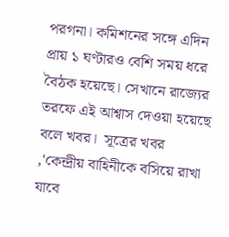পরগনা। কমিশনের সঙ্গে এদিন প্রায় ১ ঘণ্টারও বেশি সময় ধরে বৈঠক হয়েছে। সেখানে রাজ্যের তরফে এই আশ্বাস দেওয়া হয়েছে বলে খবর।  সূত্রের খবর ,'কেন্দ্রীয় বাহিনীকে বসিয়ে রাখা যাবে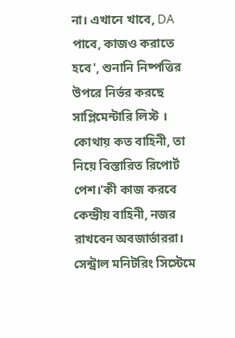না। এখানে খাবে, DA পাবে, কাজও করাতে হবে', শুনানি নিষ্পত্তির উপরে নির্ভর করছে সাপ্লিমেন্টারি লিস্ট । কোথায় কত বাহিনী, তা নিয়ে বিস্তারিত রিপোর্ট পেশ।'কী কাজ করবে কেন্দ্রীয় বাহিনী, নজর রাখবেন অবজার্ভাররা। সেন্ট্রাল মনিটরিং সিস্টেমে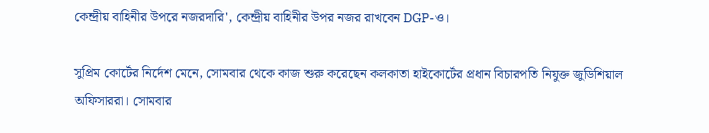কেন্দ্রীয় বাহিনীর উপরে নজরদারি', কেন্দ্রীয় বাহিনীর উপর নজর রাখবেন DGP-ও।

সুপ্রিম কোর্টের নির্দেশ মেনে, সোমবার থেকে কাজ শুরু করেছেন কলকাতা হাইকোর্টের প্রধান বিচারপতি নিযুক্ত জুডিশিয়াল অফিসাররা। সোমবার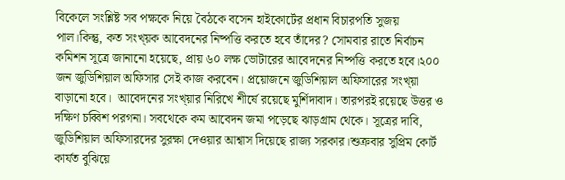বিকেলে সংশ্লিষ্ট সব পক্ষকে নিয়ে বৈঠকে বসেন হাইকোর্টের প্রধান বিচারপতি সুজয় পাল।কিন্তু, কত সংখ্য়ক আবেদনের নিষ্পত্তি করতে হবে তাঁদের? সোমবার রাতে নির্বাচন কমিশন সূত্রে জানানো হয়েছে, প্রায় ৬০ লক্ষ ভোটারের আবেদনের নিষ্পত্তি করতে হবে।২০০ জন জুডিশিয়াল অফিসার সেই কাজ করবেন। প্রয়োজনে জুডিশিয়াল অফিসারের সংখ্য়া বাড়ানো হবে।  আবেদনের সংখ্য়ার নিরিখে শীর্ষে রয়েছে মুর্শিদাবাদ। তারপরই রয়েছে উত্তর ও দক্ষিণ চব্বিশ পরগনা। সবথেকে কম আবেদন জমা পড়েছে ঝাড়গ্রাম থেকে। সূত্রের দাবি, জুডিশিয়াল অফিসারদের সুরক্ষা দেওয়ার আশ্বাস দিয়েছে রাজ্য সরকার।শুক্রবার সুপ্রিম কোর্ট কার্যত বুঝিয়ে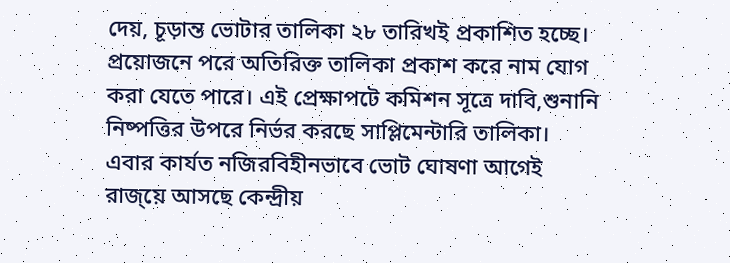দেয়, চূড়ান্ত ভোটার তালিকা ২৮ তারিখই প্রকাশিত হচ্ছে। প্রয়োজনে পরে অতিরিক্ত তালিকা প্রকাশ করে নাম যোগ করা যেতে পারে। এই প্রেক্ষাপটে কমিশন সূত্রে দাবি,শুনানি নিষ্পত্তির উপরে নির্ভর করছে সাপ্লিমেন্টারি তালিকা। এবার কার্যত নজিরবিহীনভাবে ভোট ঘোষণা আগেই রাজ্য়ে আসছে কেন্দ্রীয়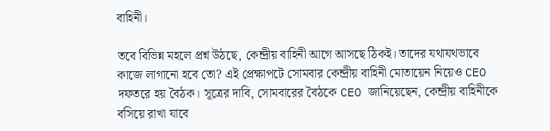বাহিনী।

তবে বিভিন্ন মহলে প্রশ্ন উঠছে, কেন্দ্রীয় বাহিনী আগে আসছে ঠিকই। তাদের যথাযথভাবে কাজে লাগানো হবে তো? এই প্রেক্ষাপটে সোমবার কেন্দ্রীয় বাহিনী মোতায়েন নিয়েও CEO দফতরে হয় বৈঠক। সূত্রের দাবি, সোমবারের বৈঠকে CEO জানিয়েছেন, কেন্দ্রীয় বাহিনীকে বসিয়ে রাখা যাবে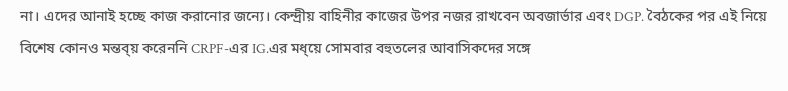না। এদের আনাই হচ্ছে কাজ করানোর জন্যে। কেন্দ্রীয় বাহিনীর কাজের উপর নজর রাখবেন অবজার্ভার এবং DGP. বৈঠকের পর এই নিয়ে বিশেষ কোনও মন্তব্য় করেননি CRPF-এর IG.এর মধ্য়ে সোমবার বহুতলের আবাসিকদের সঙ্গে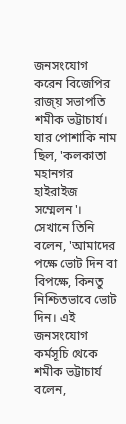জনসংযোগ করেন বিজেপির রাজ্য় সভাপতি শমীক ভট্টাচার্য। যার পোশাকি নাম ছিল, 'কলকাতা মহানগর হাইরাইজ সম্মেলন'। সেখানে তিনি বলেন, 'আমাদের পক্ষে ভোট দিন বা বিপক্ষে, কিনতু নিশ্চিতভাবে ভোট দিন। এই জনসংযোগ কর্মসূচি থেকে শমীক ভট্টাচার্য বলেন,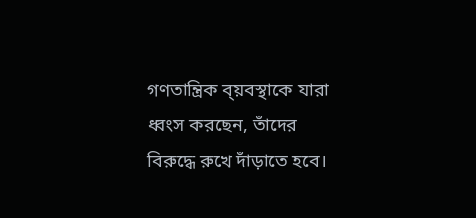গণতান্ত্রিক ব্য়বস্থাকে যারা ধ্বংস করছেন, তাঁদের বিরুদ্ধে রুখে দাঁড়াতে হবে।